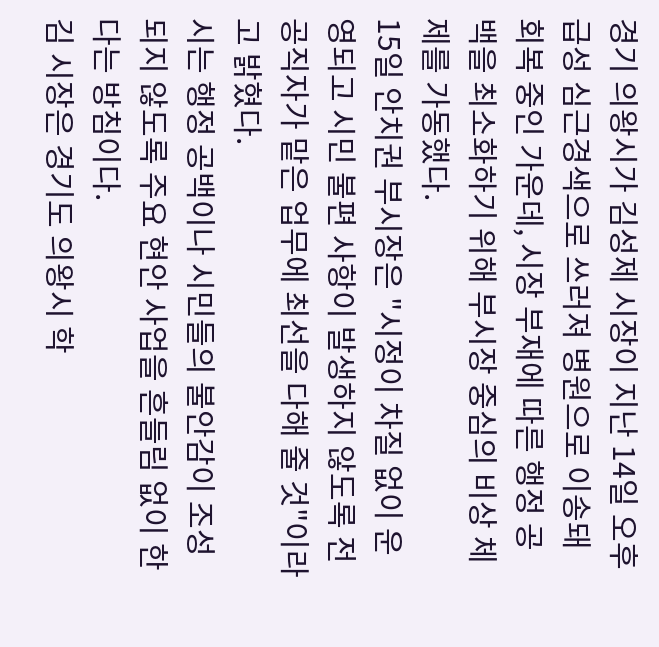경기 의왕시가 김성제 시장이 지난 14일 오후 급성 심근경색으로 쓰러져 병원으로 이송돼 회복 중인 가운데, 시장 부재에 따른 행정 공백을 최소화하기 위해 부시장 중심의 비상 체제를 가동했다.
15일 안치권 부시장은 "시정이 차질 없이 운영되고 시민 불편 사항이 발생하지 않도록 전 공직자가 맡은 업무에 최선을 다해 줄 것"이라고 밝혔다.
시는 행정 공백이나 시민들의 불안감이 조성되지 않도록 주요 현안 사업을 흔들림 없이 한다는 방침이다.
김 시장은 경기도 의왕시 학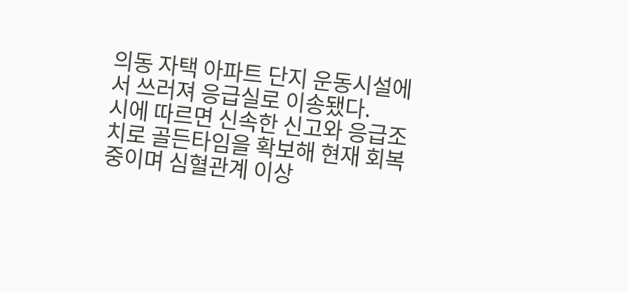의동 자택 아파트 단지 운동시설에서 쓰러져 응급실로 이송됐다.
시에 따르면 신속한 신고와 응급조치로 골든타임을 확보해 현재 회복 중이며 심혈관계 이상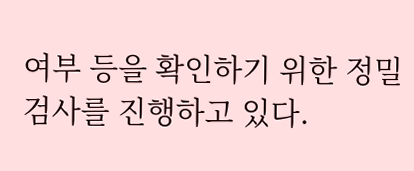여부 등을 확인하기 위한 정밀 검사를 진행하고 있다.